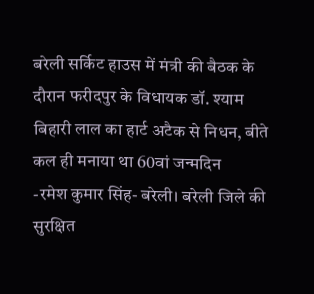बरेली सर्किट हाउस में मंत्री की बैठक के दौरान फरीदपुर के विधायक डॉ. श्याम बिहारी लाल का हार्ट अटैक से निधन, बीते कल ही मनाया था 60वां जन्मदिन
-रमेश कुमार सिंह- बरेली। बरेली जिले की सुरक्षित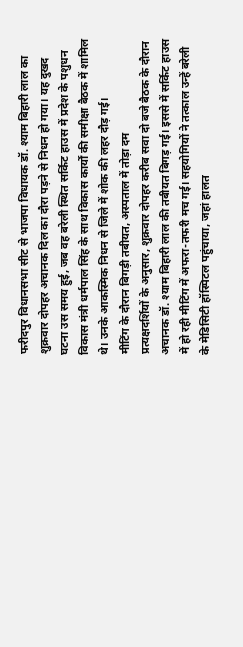फरीदपुर विधानसभा सीट से भाजपा विधायक डॉ. श्याम बिहारी लाल का शुक्रवार दोपहर अचानक दिल का दौरा पड़ने से निधन हो गया। यह दुखद घटना उस समय हुई, जब वह बरेली स्थित सर्किट हाउस में प्रदेश के पशुधन विकास मंत्री धर्मपाल सिंह के साथ विकास कार्यों की समीक्षा बैठक में शामिल थे। उनके आकस्मिक निधन से जिले में शोक की लहर दौड़ गई।
मीटिंग के दौरान बिगड़ी तबीयत, अस्पताल में तोड़ा दम
प्रत्यक्षदर्शियों के अनुसार, शुक्रवार दोपहर करीब सवा दो बजे बैठक के दौरान अचानक डॉ. श्याम बिहारी लाल की तबीयत बिगड़ गई। इससे में सर्किट हाउस में हो रही मीटिंग में अफरा-तफरी मच गई। सहयोगियों ने तत्काल उन्हें बरेली के मेडिसिटी हॉस्पिटल पहुंचाया, जहां हालत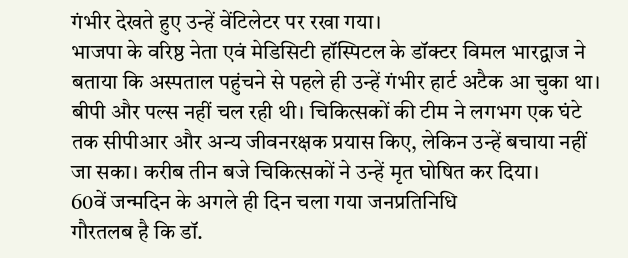गंभीर देखते हुए उन्हें वेंटिलेटर पर रखा गया।
भाजपा के वरिष्ठ नेता एवं मेडिसिटी हॉस्पिटल के डॉक्टर विमल भारद्वाज ने बताया कि अस्पताल पहुंचने से पहले ही उन्हें गंभीर हार्ट अटैक आ चुका था। बीपी और पल्स नहीं चल रही थी। चिकित्सकों की टीम ने लगभग एक घंटे तक सीपीआर और अन्य जीवनरक्षक प्रयास किए, लेकिन उन्हें बचाया नहीं जा सका। करीब तीन बजे चिकित्सकों ने उन्हें मृत घोषित कर दिया।
60वें जन्मदिन के अगले ही दिन चला गया जनप्रतिनिधि
गौरतलब है कि डॉ.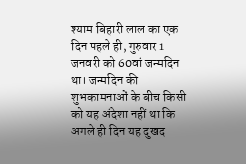श्याम बिहारी लाल का एक दिन पहले ही, गुरुवार 1 जनवरी को 60वां जन्मदिन था। जन्मदिन की शुभकामनाओं के बीच किसी को यह अंदेशा नहीं था कि अगले ही दिन यह दुखद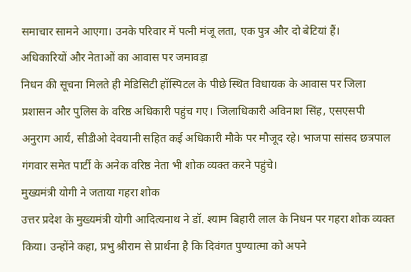समाचार सामने आएगा। उनके परिवार में पत्नी मंजू लता, एक पुत्र और दो बेटियां हैं।
अधिकारियों और नेताओं का आवास पर जमावड़ा
निधन की सूचना मिलते ही मेडिसिटी हॉस्पिटल के पीछे स्थित विधायक के आवास पर जिला प्रशासन और पुलिस के वरिष्ठ अधिकारी पहुंच गए। जिलाधिकारी अविनाश सिंह, एसएसपी अनुराग आर्य, सीडीओ देवयानी सहित कई अधिकारी मौके पर मौजूद रहे। भाजपा सांसद छत्रपाल गंगवार समेत पार्टी के अनेक वरिष्ठ नेता भी शोक व्यक्त करने पहुंचे।
मुख्यमंत्री योगी ने जताया गहरा शोक
उत्तर प्रदेश के मुख्यमंत्री योगी आदित्यनाथ ने डॉ. श्याम बिहारी लाल के निधन पर गहरा शोक व्यक्त किया। उन्होंने कहा, प्रभु श्रीराम से प्रार्थना है कि दिवंगत पुण्यात्मा को अपने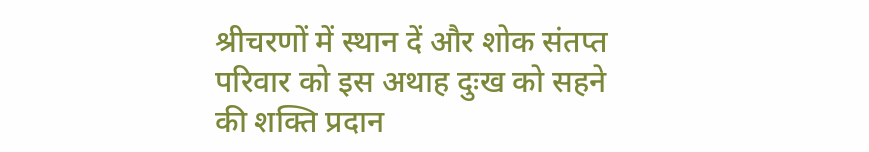श्रीचरणों में स्थान दें और शोक संतप्त परिवार को इस अथाह दुःख को सहने की शक्ति प्रदान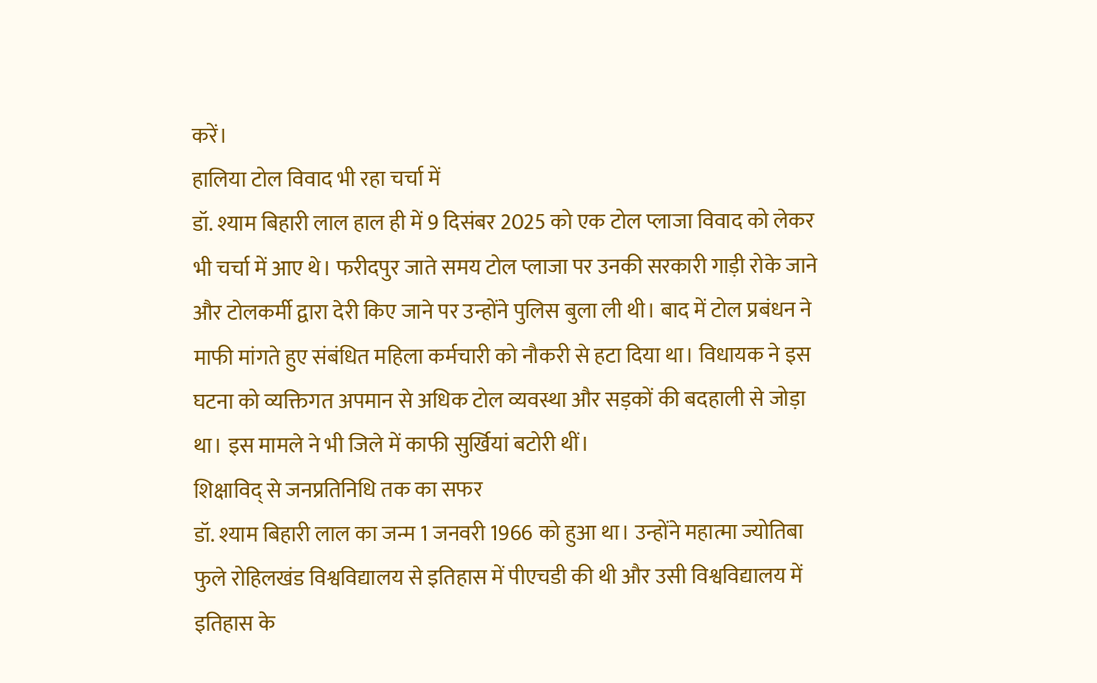करें।
हालिया टोल विवाद भी रहा चर्चा में
डॉ. श्याम बिहारी लाल हाल ही में 9 दिसंबर 2025 को एक टोल प्लाजा विवाद को लेकर भी चर्चा में आए थे। फरीदपुर जाते समय टोल प्लाजा पर उनकी सरकारी गाड़ी रोके जाने और टोलकर्मी द्वारा देरी किए जाने पर उन्होंने पुलिस बुला ली थी। बाद में टोल प्रबंधन ने माफी मांगते हुए संबंधित महिला कर्मचारी को नौकरी से हटा दिया था। विधायक ने इस घटना को व्यक्तिगत अपमान से अधिक टोल व्यवस्था और सड़कों की बदहाली से जोड़ा था। इस मामले ने भी जिले में काफी सुर्खियां बटोरी थीं।
शिक्षाविद् से जनप्रतिनिधि तक का सफर
डॉ. श्याम बिहारी लाल का जन्म 1 जनवरी 1966 को हुआ था। उन्होंने महात्मा ज्योतिबा फुले रोहिलखंड विश्वविद्यालय से इतिहास में पीएचडी की थी और उसी विश्वविद्यालय में इतिहास के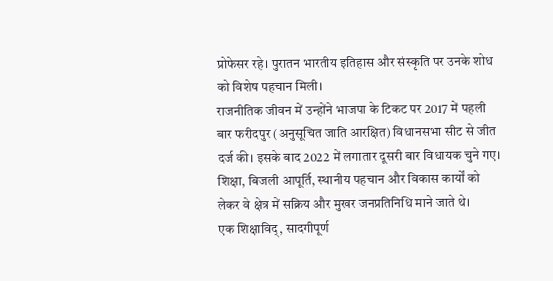प्रोफेसर रहे। पुरातन भारतीय इतिहास और संस्कृति पर उनके शोध को विशेष पहचान मिली।
राजनीतिक जीवन में उन्होंने भाजपा के टिकट पर 2017 में पहली बार फरीदपुर (अनुसूचित जाति आरक्षित) विधानसभा सीट से जीत दर्ज की। इसके बाद 2022 में लगातार दूसरी बार विधायक चुने गए। शिक्षा, बिजली आपूर्ति, स्थानीय पहचान और विकास कार्यों को लेकर वे क्षेत्र में सक्रिय और मुखर जनप्रतिनिधि माने जाते थे।
एक शिक्षाविद्, सादगीपूर्ण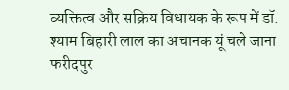व्यक्तित्व और सक्रिय विधायक के रूप में डॉ. श्याम बिहारी लाल का अचानक यूं चले जाना फरीदपुर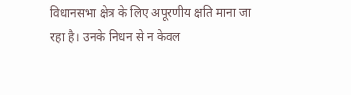विधानसभा क्षेत्र के लिए अपूरणीय क्षति माना जा रहा है। उनके निधन से न केवल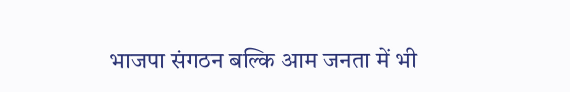भाजपा संगठन बल्कि आम जनता में भी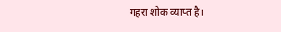गहरा शोक व्याप्त है।